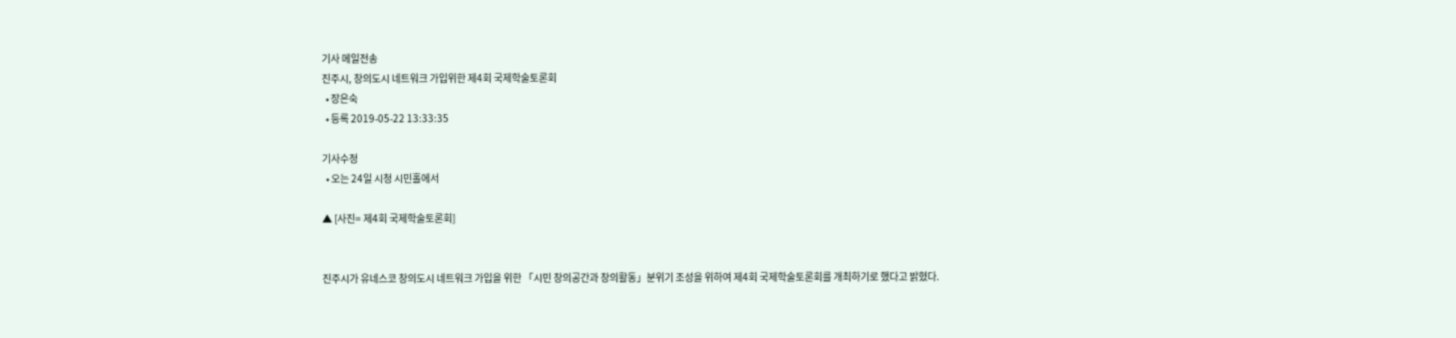기사 메일전송
진주시, 창의도시 네트워크 가입위한 제4회 국제학술토론회
  • 장은숙
  • 등록 2019-05-22 13:33:35

기사수정
  • 오는 24일 시청 시민홀에서

▲ [사진= 제4회 국제학술토론회]


진주시가 유네스코 창의도시 네트워크 가입을 위한 「시민 창의공간과 창의활동」분위기 조성을 위하여 제4회 국제학술토론회를 개최하기로 했다고 밝혔다.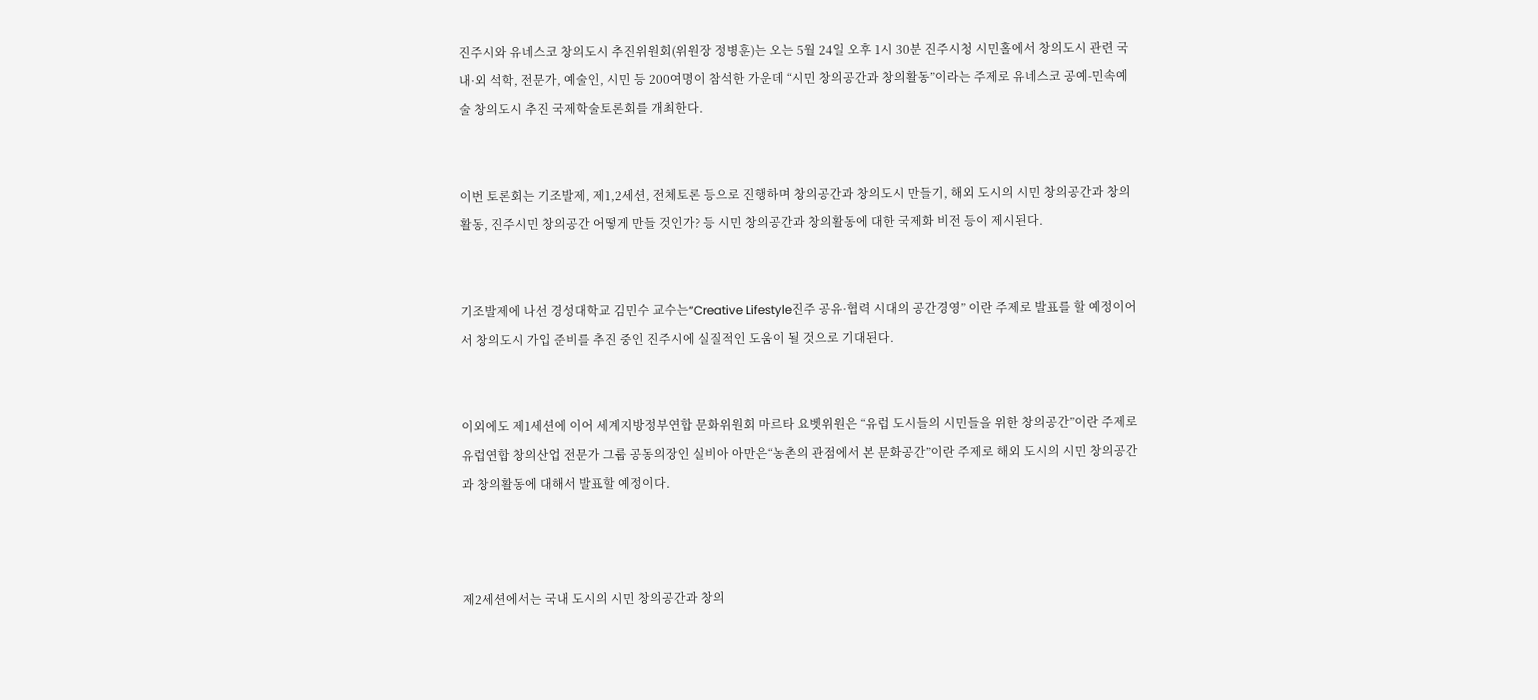진주시와 유네스코 창의도시 추진위원회(위원장 정병훈)는 오는 5월 24일 오후 1시 30분 진주시청 시민홀에서 창의도시 관련 국내·외 석학, 전문가, 예술인, 시민 등 200여명이 참석한 가운데 “시민 창의공간과 창의활동”이라는 주제로 유네스코 공예-민속예술 창의도시 추진 국제학술토론회를 개최한다.


이번 토론회는 기조발제, 제1,2세션, 전체토론 등으로 진행하며 창의공간과 창의도시 만들기, 해외 도시의 시민 창의공간과 창의활동, 진주시민 창의공간 어떻게 만들 것인가? 등 시민 창의공간과 창의활동에 대한 국제화 비전 등이 제시된다.


기조발제에 나선 경성대학교 김민수 교수는“Creative Lifestyle진주 공유·협력 시대의 공간경영” 이란 주제로 발표를 할 예정이어서 창의도시 가입 준비를 추진 중인 진주시에 실질적인 도움이 될 것으로 기대된다.


이외에도 제1세션에 이어 세계지방정부연합 문화위원회 마르타 요벳위원은 “유럽 도시들의 시민들을 위한 창의공간”이란 주제로 유럽연합 창의산업 전문가 그룹 공동의장인 실비아 아만은“농촌의 관점에서 본 문화공간”이란 주제로 해외 도시의 시민 창의공간과 창의활동에 대해서 발표할 예정이다.



제2세션에서는 국내 도시의 시민 창의공간과 창의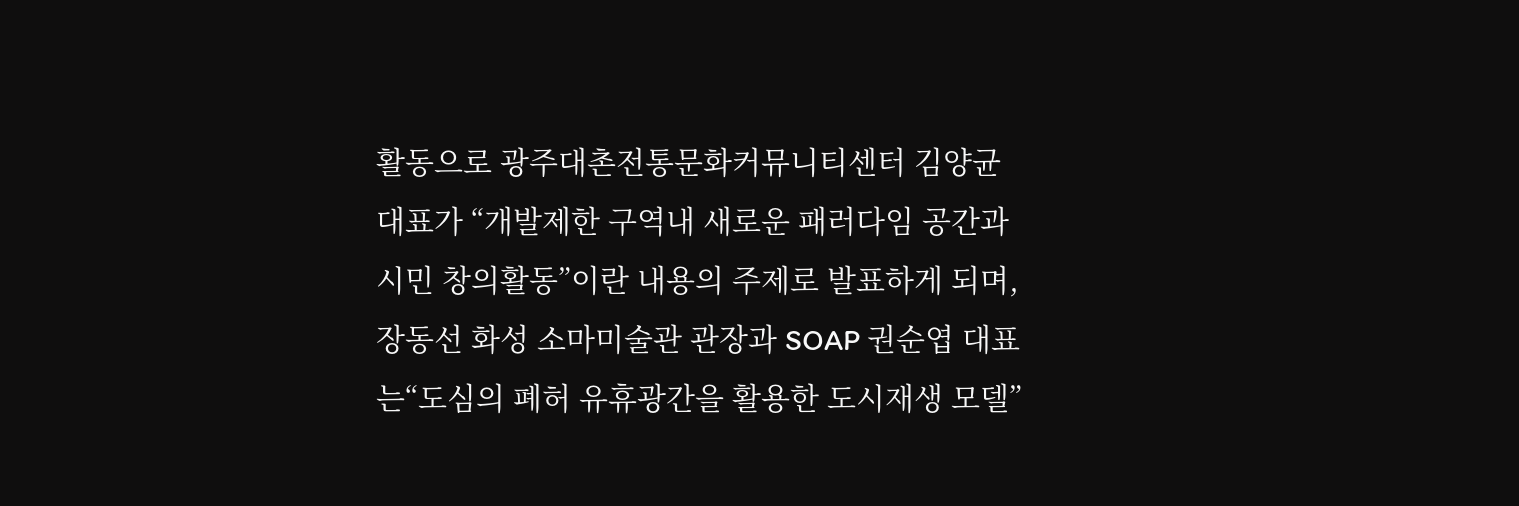활동으로 광주대촌전통문화커뮤니티센터 김양균 대표가 “개발제한 구역내 새로운 패러다임 공간과 시민 창의활동”이란 내용의 주제로 발표하게 되며, 장동선 화성 소마미술관 관장과 SOAP 권순엽 대표는“도심의 폐허 유휴광간을 활용한 도시재생 모델”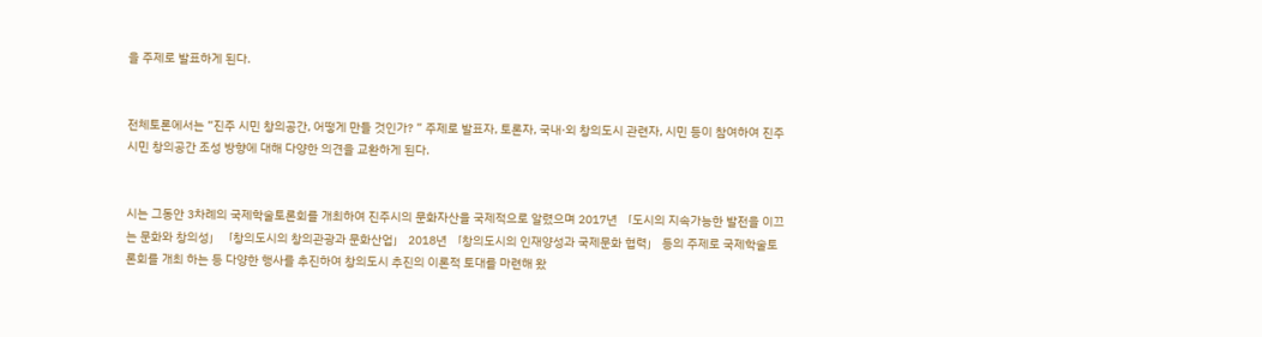을 주제로 발표하게 된다.


전체토론에서는 “진주 시민 창의공간, 어떻게 만들 것인가? ” 주제로 발표자, 토론자, 국내·외 창의도시 관련자, 시민 등이 참여하여 진주시민 창의공간 조성 방향에 대해 다양한 의견을 교환하게 된다.


시는 그동안 3차례의 국제학술토론회를 개최하여 진주시의 문화자산을 국제적으로 알렸으며 2017년 「도시의 지속가능한 발전을 이끄는 문화와 창의성」「창의도시의 창의관광과 문화산업」 2018년 「창의도시의 인재양성과 국제문화 협력」 등의 주제로 국제학술토론회를 개최 하는 등 다양한 행사를 추진하여 창의도시 추진의 이론적 토대를 마련해 왔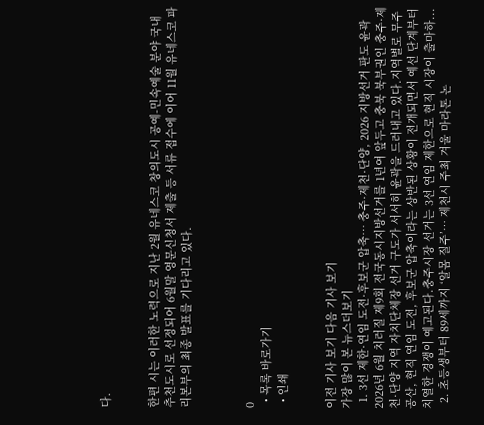다.


한편 시는 이러한 노력으로 지난 2월 유네스코 창의도시 공예-민속예술 분야 국내 추천도시로 선정되어 6월말 영문신청서 제출 등 서류 접수에 이어 11월 유네스코 파리본부의 최종 발표를 기다리고 있다.



0
  • 목록 바로가기
  • 인쇄


이전 기사 보기 다음 기사 보기
가장 많이 본 뉴스더보기
  1. 3선 제한·연임 도전·후보군 압축… 충주·제천·단양, 2026 지방선거 판도 윤곽 2026년 6월 치러질 제9회 전국동시지방선거를 1년여 앞두고 충북 북부권인 충주·제천·단양 지역 자치단체장 선거 구도가 서서히 윤곽을 드러내고 있다.지역별로 무주공산, 현직 연임 도전, 후보군 압축이라는 상반된 상황이 전개되면서 예선 단계부터 치열한 경쟁이 예고된다.충주시장 선거는 3선 연임 제한으로 현직 시장이 출마하...
  2. 초등생부터 89세까지 ‘알몸 질주’… 제천시 주최 겨울 마라톤 논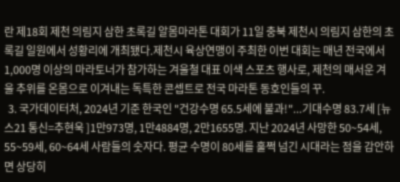란 제18회 제천 의림지 삼한 초록길 알몸마라톤 대회가 11일 충북 제천시 의림지 삼한의 초록길 일원에서 성황리에 개최됐다.제천시 육상연맹이 주최한 이번 대회는 매년 전국에서 1,000명 이상의 마라토너가 참가하는 겨울철 대표 이색 스포츠 행사로, 제천의 매서운 겨울 추위를 온몸으로 이겨내는 독특한 콘셉트로 전국 마라톤 동호인들의 꾸.
  3. 국가데이터처, 2024년 기준 한국인 "건강수명 65.5세에 불과!"...기대수명 83.7세 [뉴스21 통신=추현욱 ]1만973명, 1만4884명, 2만1655명. 지난 2024년 사망한 50~54세, 55~59세, 60~64세 사람들의 숫자다. 평균 수명이 80세를 훌쩍 넘긴 시대라는 점을 감안하면 상당히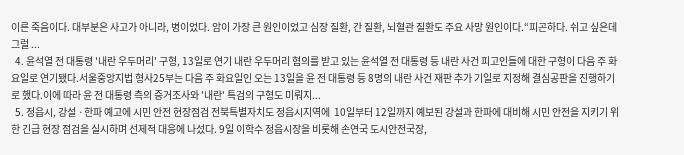이른 죽음이다. 대부분은 사고가 아니라, 병이었다. 암이 가장 큰 원인이었고 심장 질환, 간 질환, 뇌혈관 질환도 주요 사망 원인이다.“피곤하다. 쉬고 싶은데 그럴 ...
  4. 윤석열 전 대통령 '내란 우두머리' 구형, 13일로 연기 내란 우두머리 혐의를 받고 있는 윤석열 전 대통령 등 내란 사건 피고인들에 대한 구형이 다음 주 화요일로 연기됐다.서울중앙지법 형사25부는 다음 주 화요일인 오는 13일을 윤 전 대통령 등 8명의 내란 사건 재판 추가 기일로 지정해 결심공판을 진행하기로 했다.이에 따라 윤 전 대통령 측의 증거조사와 '내란' 특검의 구형도 미뤄지...
  5. 정읍시, 강설 ·한파 예고에 시민 안전 현장점검 전북특별자치도 정읍시지역에  10일부터 12일까지 예보된 강설과 한파에 대비해 시민 안전을 지키기 위한 긴급 현장 점검을 실시하며 선제적 대응에 나섰다. 9일 이학수 정읍시장을 비롯해 손연국 도시안전국장,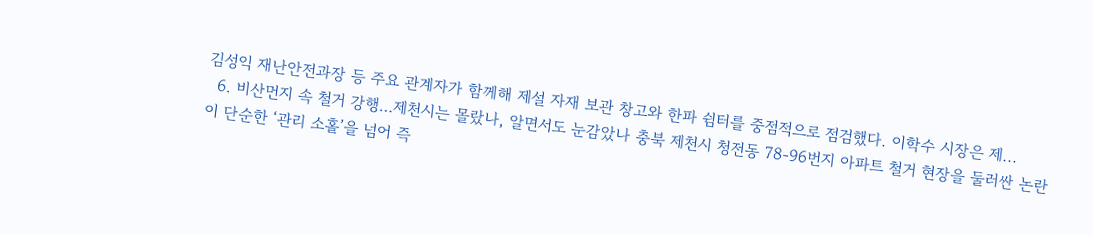김성익 재난안전과장 등 주요 관계자가 함께해 제설 자재 보관 창고와 한파 쉼터를 중점적으로 점검했다. 이학수 시장은 제...
  6. 비산먼지 속 철거 강행…제천시는 몰랐나, 알면서도 눈감았나 충북 제천시 청전동 78-96번지 아파트 철거 현장을 둘러싼 논란이 단순한 ‘관리 소홀’을 넘어 즉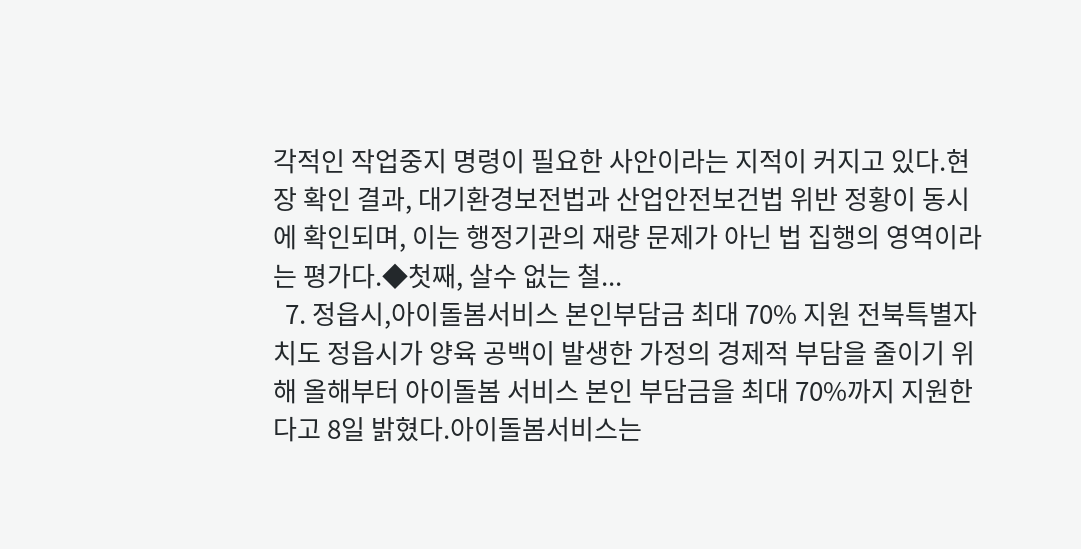각적인 작업중지 명령이 필요한 사안이라는 지적이 커지고 있다.현장 확인 결과, 대기환경보전법과 산업안전보건법 위반 정황이 동시에 확인되며, 이는 행정기관의 재량 문제가 아닌 법 집행의 영역이라는 평가다.◆첫째, 살수 없는 철...
  7. 정읍시,아이돌봄서비스 본인부담금 최대 70% 지원 전북특별자치도 정읍시가 양육 공백이 발생한 가정의 경제적 부담을 줄이기 위해 올해부터 아이돌봄 서비스 본인 부담금을 최대 70%까지 지원한다고 8일 밝혔다.아이돌봄서비스는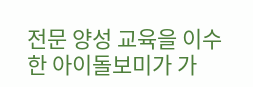전문 양성 교육을 이수한 아이돌보미가 가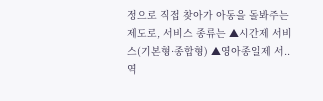정으로 직접 찾아가 아동을 돌봐주는 제도로, 서비스 종류는 ▲시간제 서비스(기본형·종합형) ▲영아종일제 서..
역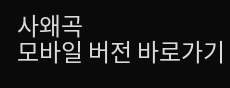사왜곡
모바일 버전 바로가기